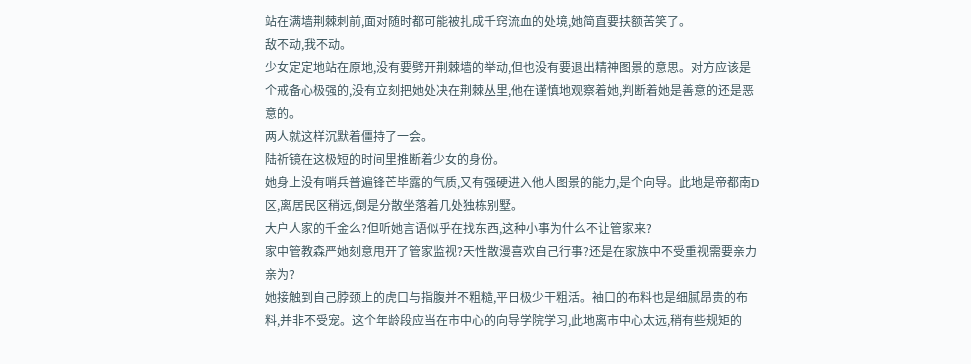站在满墙荆棘刺前,面对随时都可能被扎成千窍流血的处境,她简直要扶额苦笑了。
敌不动,我不动。
少女定定地站在原地,没有要劈开荆棘墙的举动,但也没有要退出精神图景的意思。对方应该是个戒备心极强的,没有立刻把她处决在荆棘丛里,他在谨慎地观察着她,判断着她是善意的还是恶意的。
两人就这样沉默着僵持了一会。
陆祈镜在这极短的时间里推断着少女的身份。
她身上没有哨兵普遍锋芒毕露的气质,又有强硬进入他人图景的能力,是个向导。此地是帝都南D区,离居民区稍远,倒是分散坐落着几处独栋别墅。
大户人家的千金么?但听她言语似乎在找东西,这种小事为什么不让管家来?
家中管教森严她刻意甩开了管家监视?天性散漫喜欢自己行事?还是在家族中不受重视需要亲力亲为?
她接触到自己脖颈上的虎口与指腹并不粗糙,平日极少干粗活。袖口的布料也是细腻昂贵的布料,并非不受宠。这个年龄段应当在市中心的向导学院学习,此地离市中心太远,稍有些规矩的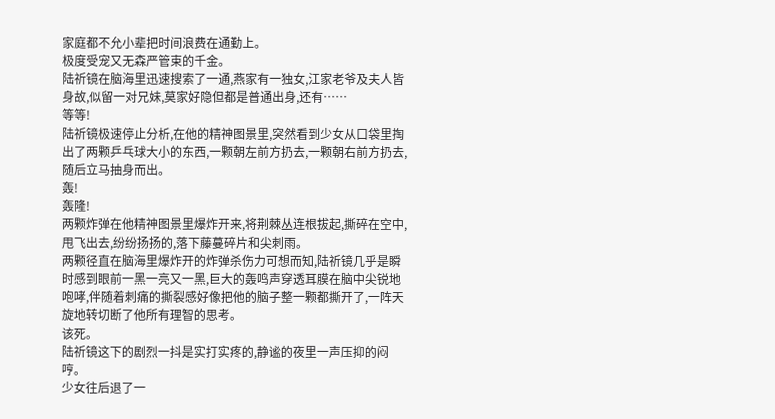家庭都不允小辈把时间浪费在通勤上。
极度受宠又无森严管束的千金。
陆祈镜在脑海里迅速搜索了一通,燕家有一独女,江家老爷及夫人皆身故,似留一对兄妹,莫家好隐但都是普通出身,还有……
等等!
陆祈镜极速停止分析,在他的精神图景里,突然看到少女从口袋里掏出了两颗乒乓球大小的东西,一颗朝左前方扔去,一颗朝右前方扔去,随后立马抽身而出。
轰!
轰隆!
两颗炸弹在他精神图景里爆炸开来,将荆棘丛连根拔起,撕碎在空中,甩飞出去,纷纷扬扬的,落下藤蔓碎片和尖刺雨。
两颗径直在脑海里爆炸开的炸弹杀伤力可想而知,陆祈镜几乎是瞬时感到眼前一黑一亮又一黑,巨大的轰鸣声穿透耳膜在脑中尖锐地咆哮,伴随着刺痛的撕裂感好像把他的脑子整一颗都撕开了,一阵天旋地转切断了他所有理智的思考。
该死。
陆祈镜这下的剧烈一抖是实打实疼的,静谧的夜里一声压抑的闷哼。
少女往后退了一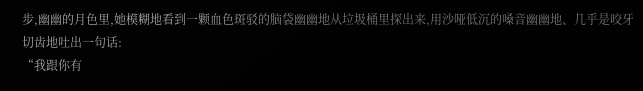步,幽幽的月色里,她模糊地看到一颗血色斑驳的脑袋幽幽地从垃圾桶里探出来,用沙哑低沉的嗓音幽幽地、几乎是咬牙切齿地吐出一句话:
“我跟你有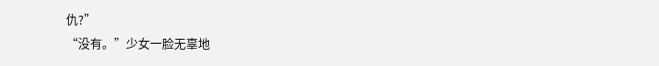仇?”
“没有。”少女一脸无辜地